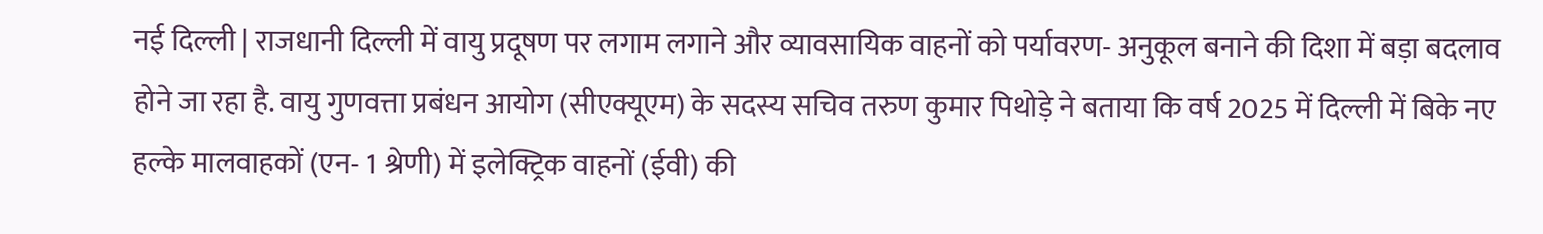नई दिल्ली | राजधानी दिल्ली में वायु प्रदूषण पर लगाम लगाने और व्यावसायिक वाहनों को पर्यावरण- अनुकूल बनाने की दिशा में बड़ा बदलाव होने जा रहा है. वायु गुणवत्ता प्रबंधन आयोग (सीएक्यूएम) के सदस्य सचिव तरुण कुमार पिथोड़े ने बताया कि वर्ष 2025 में दिल्ली में बिके नए हल्के मालवाहकों (एन- 1 श्रेणी) में इलेक्ट्रिक वाहनों (ईवी) की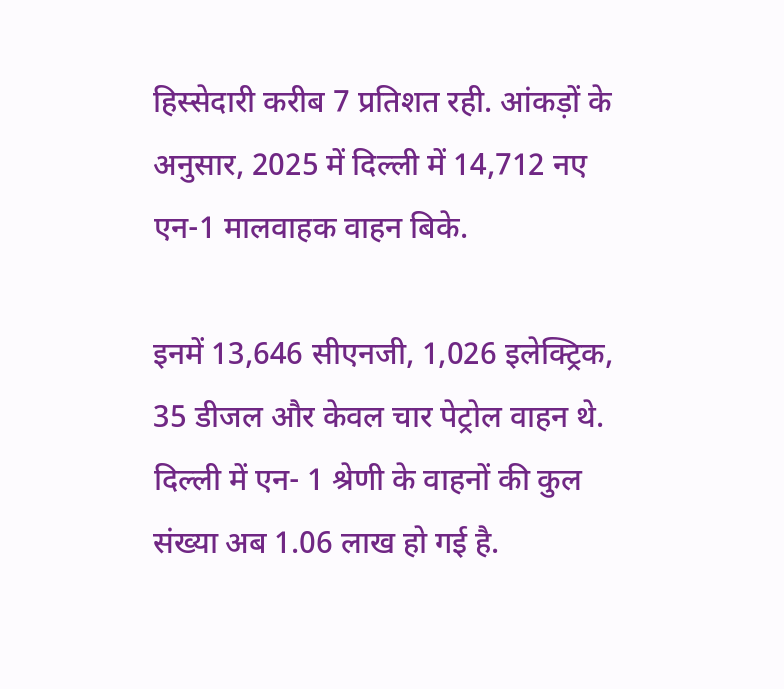हिस्सेदारी करीब 7 प्रतिशत रही. आंकड़ों के अनुसार, 2025 में दिल्ली में 14,712 नए एन-1 मालवाहक वाहन बिके.

इनमें 13,646 सीएनजी, 1,026 इलेक्ट्रिक, 35 डीजल और केवल चार पेट्रोल वाहन थे. दिल्ली में एन- 1 श्रेणी के वाहनों की कुल संख्या अब 1.06 लाख हो गई है.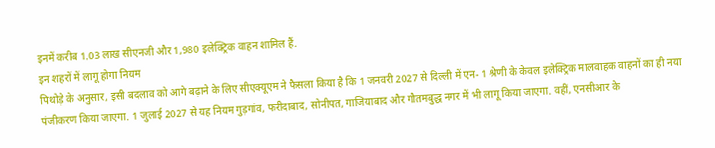इनमें करीब 1.03 लाख सीएनजी और 1,980 इलेक्ट्रिक वाहन शामिल हैं.
इन शहरों में लागू होगा नियम
पिथोड़े के अनुसार, इसी बदलाव को आगे बढ़ाने के लिए सीएक्यूएम ने फैसला किया है कि 1 जनवरी 2027 से दिल्ली में एन- 1 श्रेणी के केवल इलेक्ट्रिक मालवाहक वाहनों का ही नया पंजीकरण किया जाएगा. 1 जुलाई 2027 से यह नियम गुड़गांव, फरीदाबाद, सोनीपत, गाजियाबाद और गौतमबुद्ध नगर में भी लागू किया जाएगा. वहीं, एनसीआर के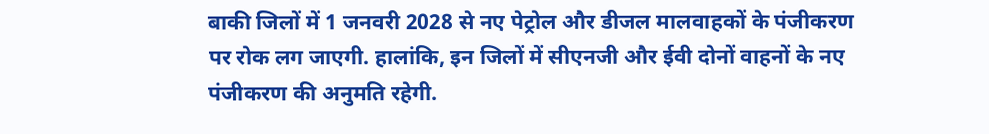बाकी जिलों में 1 जनवरी 2028 से नए पेट्रोल और डीजल मालवाहकों के पंजीकरण पर रोक लग जाएगी. हालांकि, इन जिलों में सीएनजी और ईवी दोनों वाहनों के नए पंजीकरण की अनुमति रहेगी.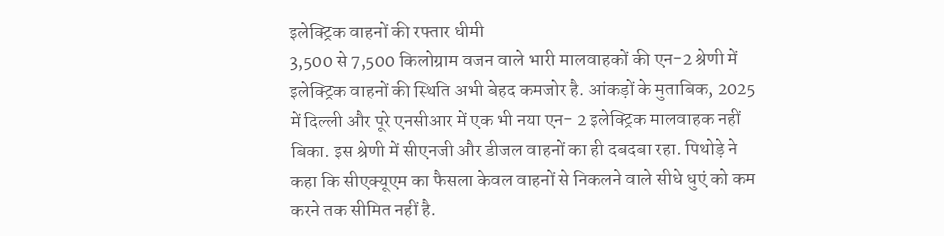इलेक्ट्रिक वाहनों की रफ्तार धीमी
3,500 से 7,500 किलोग्राम वजन वाले भारी मालवाहकों की एन-2 श्रेणी में इलेक्ट्रिक वाहनों की स्थिति अभी बेहद कमजोर है. आंकड़ों के मुताबिक, 2025 में दिल्ली और पूरे एनसीआर में एक भी नया एन- 2 इलेक्ट्रिक मालवाहक नहीं बिका. इस श्रेणी में सीएनजी और डीजल वाहनों का ही दबदबा रहा. पिथोड़े ने कहा कि सीएक्यूएम का फैसला केवल वाहनों से निकलने वाले सीधे धुएं को कम करने तक सीमित नहीं है.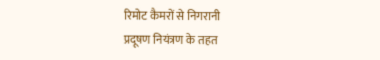रिमोट कैमरों से निगरानी
प्रदूषण नियंत्रण के तहत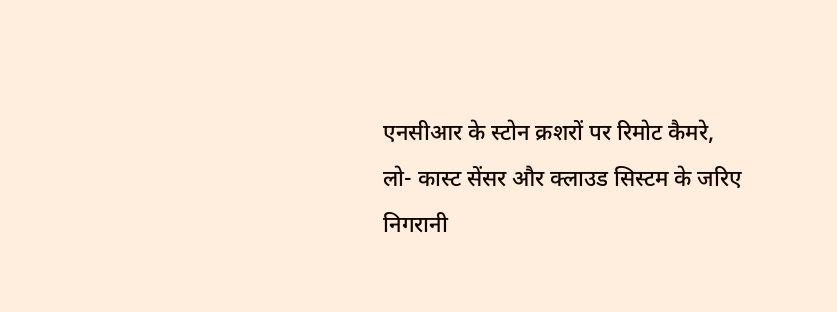एनसीआर के स्टोन क्रशरों पर रिमोट कैमरे, लो- कास्ट सेंसर और क्लाउड सिस्टम के जरिए निगरानी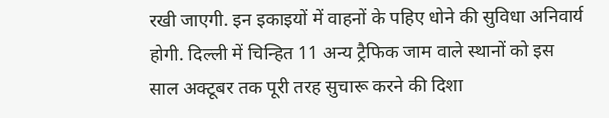रखी जाएगी. इन इकाइयों में वाहनों के पहिए धोने की सुविधा अनिवार्य होगी. दिल्ली में चिन्हित 11 अन्य ट्रैफिक जाम वाले स्थानों को इस साल अक्टूबर तक पूरी तरह सुचारू करने की दिशा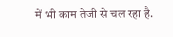में भी काम तेजी से चल रहा है.